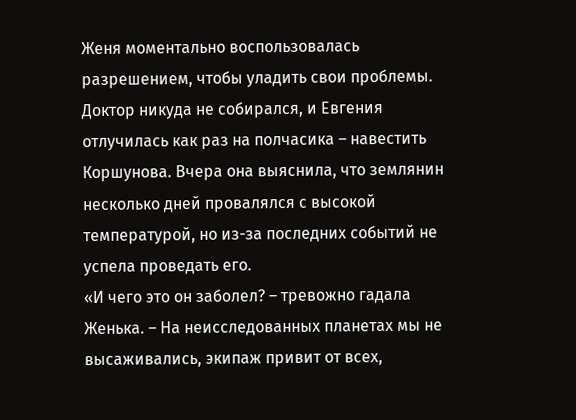Женя моментально воспользовалась разрешением, чтобы уладить свои проблемы. Доктор никуда не собирался, и Евгения отлучилась как раз на полчасика – навестить Коршунова. Вчера она выяснила, что землянин несколько дней провалялся с высокой температурой, но из-за последних событий не успела проведать его.
«И чего это он заболел? – тревожно гадала Женька. – На неисследованных планетах мы не высаживались, экипаж привит от всех,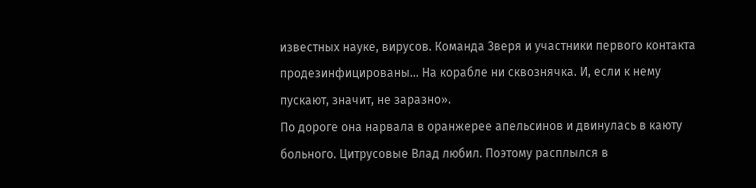известных науке, вирусов. Команда Зверя и участники первого контакта продезинфицированы… На корабле ни сквознячка. И, если к нему пускают, значит, не заразно».
По дороге она нарвала в оранжерее апельсинов и двинулась в каюту больного. Цитрусовые Влад любил. Поэтому расплылся в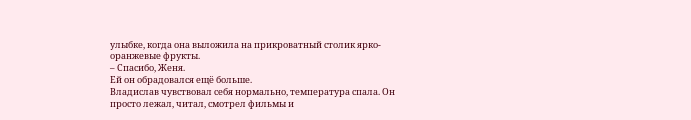улыбке, когда она выложила на прикроватный столик ярко-оранжевые фрукты.
– Спасибо, Женя.
Ей он обрадовался ещё больше.
Владислав чувствовал себя нормально, температура спала. Он просто лежал, читал, смотрел фильмы и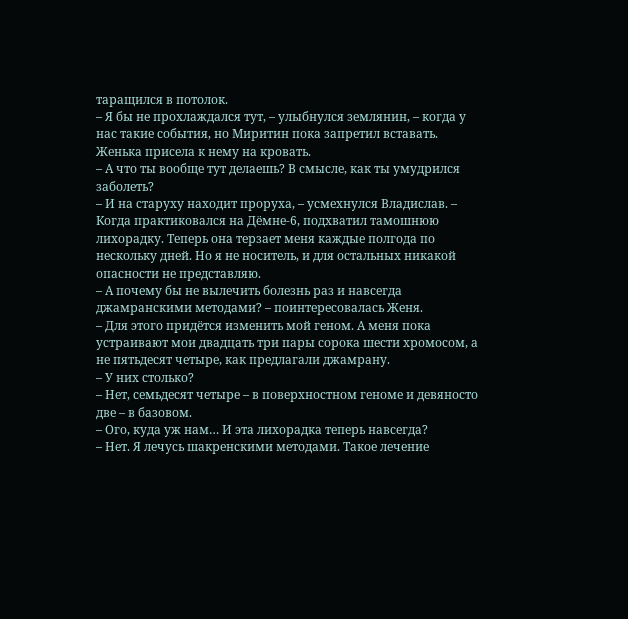таращился в потолок.
– Я бы не прохлаждался тут, – улыбнулся землянин, – когда у нас такие события, но Миритин пока запретил вставать.
Женька присела к нему на кровать.
– А что ты вообще тут делаешь? В смысле, как ты умудрился заболеть?
– И на старуху находит проруха, – усмехнулся Владислав. – Когда практиковался на Дёмне-6, подхватил тамошнюю лихорадку. Теперь она терзает меня каждые полгода по нескольку дней. Но я не носитель, и для остальных никакой опасности не представляю.
– А почему бы не вылечить болезнь раз и навсегда джамранскими методами? – поинтересовалась Женя.
– Для этого придётся изменить мой геном. А меня пока устраивают мои двадцать три пары сорока шести хромосом, а не пятьдесят четыре, как предлагали джамрану.
– У них столько?
– Нет, семьдесят четыре – в поверхностном геноме и девяносто две – в базовом.
– Ого, куда уж нам… И эта лихорадка теперь навсегда?
– Нет. Я лечусь шакренскими методами. Такое лечение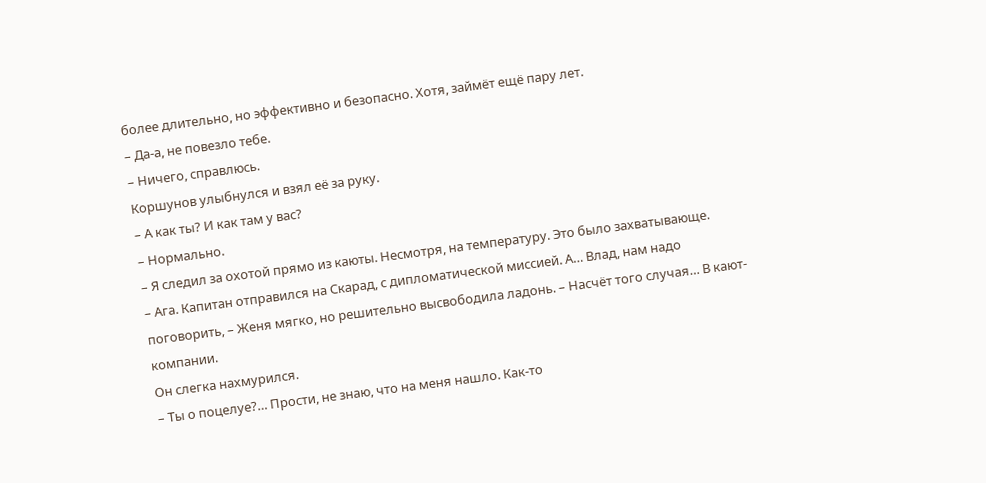более длительно, но эффективно и безопасно. Хотя, займёт ещё пару лет.
– Да-а, не повезло тебе.
– Ничего, справлюсь.
Коршунов улыбнулся и взял её за руку.
– А как ты? И как там у вас?
– Нормально.
– Я следил за охотой прямо из каюты. Несмотря, на температуру. Это было захватывающе.
– Ага. Капитан отправился на Скарад, с дипломатической миссией. А… Влад, нам надо поговорить, – Женя мягко, но решительно высвободила ладонь. – Насчёт того случая… В кают-компании.
Он слегка нахмурился.
– Ты о поцелуе?… Прости, не знаю, что на меня нашло. Как-то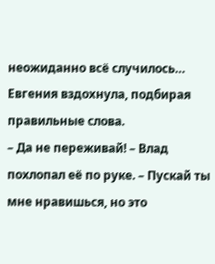неожиданно всё случилось…
Евгения вздохнула, подбирая правильные слова.
– Да не переживай! – Влад похлопал её по руке. – Пускай ты мне нравишься, но это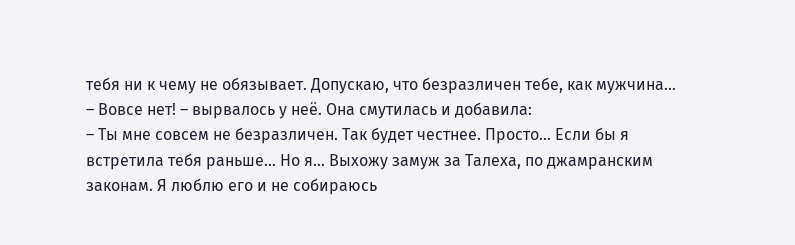тебя ни к чему не обязывает. Допускаю, что безразличен тебе, как мужчина…
– Вовсе нет! – вырвалось у неё. Она смутилась и добавила:
– Ты мне совсем не безразличен. Так будет честнее. Просто… Если бы я встретила тебя раньше… Но я… Выхожу замуж за Талеха, по джамранским законам. Я люблю его и не собираюсь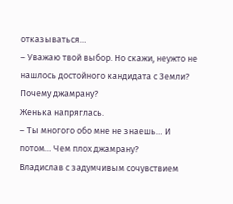отказываться…
– Уважаю твой выбор. Но скажи, неужто не нашлось достойного кандидата с Земли? Почему джамрану?
Женька напряглась.
– Ты многого обо мне не знаешь… И потом… Чем плох джамрану?
Владислав с задумчивым сочувствием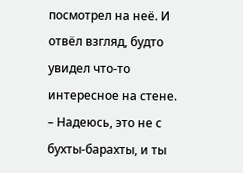посмотрел на неё. И отвёл взгляд, будто увидел что-то интересное на стене.
– Надеюсь, это не с бухты-барахты, и ты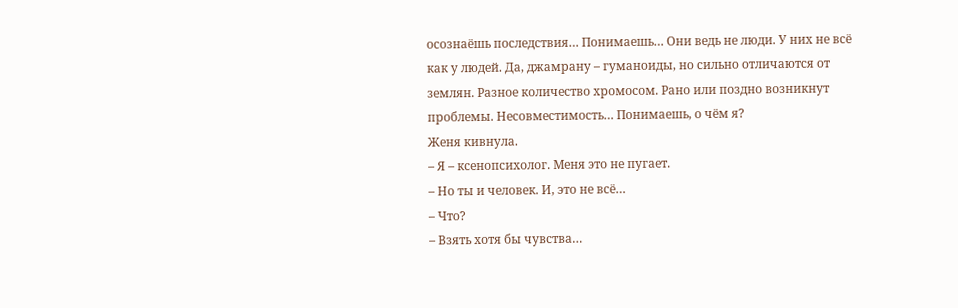осознаёшь последствия… Понимаешь… Они ведь не люди. У них не всё как у людей. Да, джамрану – гуманоиды, но сильно отличаются от землян. Разное количество хромосом. Рано или поздно возникнут проблемы. Несовместимость… Понимаешь, о чём я?
Женя кивнула.
– Я – ксенопсихолог. Меня это не пугает.
– Но ты и человек. И, это не всё…
– Что?
– Взять хотя бы чувства…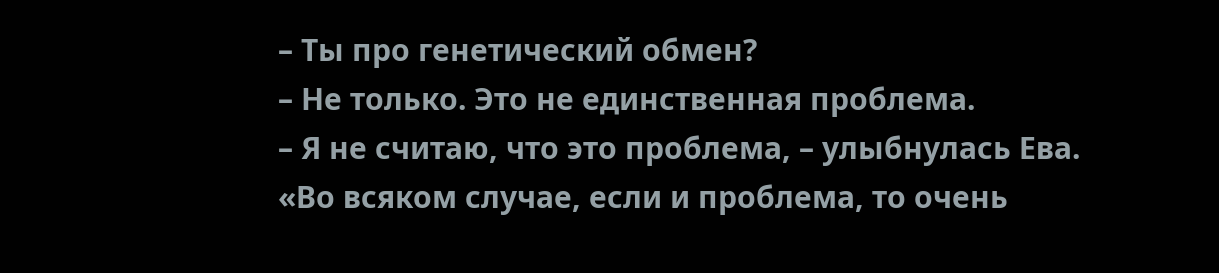– Ты про генетический обмен?
– Не только. Это не единственная проблема.
– Я не считаю, что это проблема, – улыбнулась Ева.
«Во всяком случае, если и проблема, то очень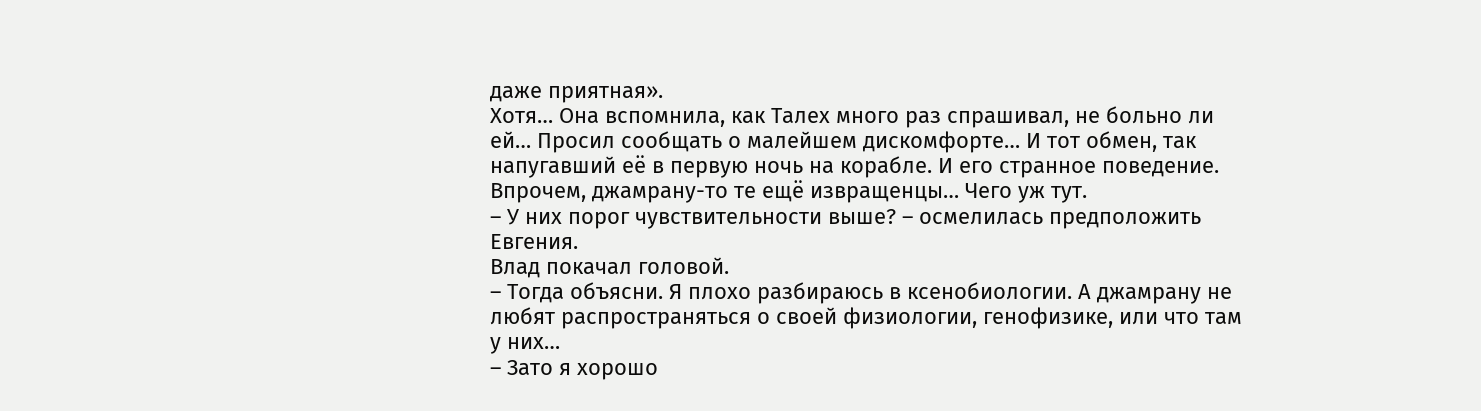даже приятная».
Хотя… Она вспомнила, как Талех много раз спрашивал, не больно ли ей… Просил сообщать о малейшем дискомфорте… И тот обмен, так напугавший её в первую ночь на корабле. И его странное поведение. Впрочем, джамрану-то те ещё извращенцы… Чего уж тут.
– У них порог чувствительности выше? – осмелилась предположить Евгения.
Влад покачал головой.
– Тогда объясни. Я плохо разбираюсь в ксенобиологии. А джамрану не любят распространяться о своей физиологии, генофизике, или что там у них…
– Зато я хорошо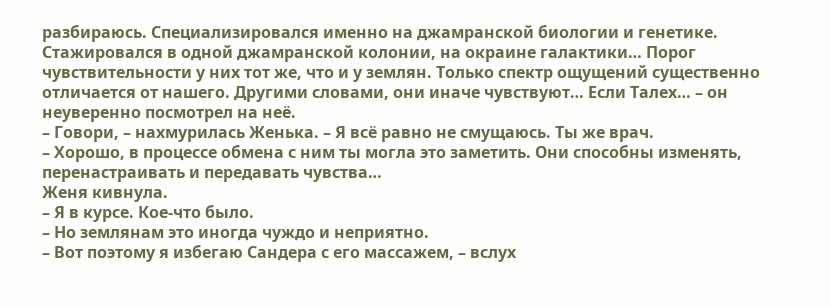разбираюсь. Специализировался именно на джамранской биологии и генетике. Стажировался в одной джамранской колонии, на окраине галактики… Порог чувствительности у них тот же, что и у землян. Только спектр ощущений существенно отличается от нашего. Другими словами, они иначе чувствуют… Если Талех… – он неуверенно посмотрел на неё.
– Говори, – нахмурилась Женька. – Я всё равно не смущаюсь. Ты же врач.
– Хорошо, в процессе обмена с ним ты могла это заметить. Они способны изменять, перенастраивать и передавать чувства…
Женя кивнула.
– Я в курсе. Кое-что было.
– Но землянам это иногда чуждо и неприятно.
– Вот поэтому я избегаю Сандера с его массажем, – вслух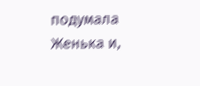подумала Женька и,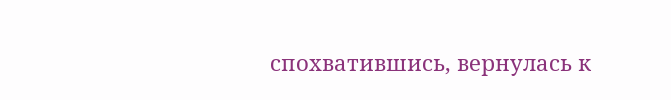спохватившись, вернулась к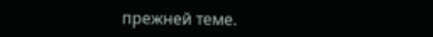прежней теме.